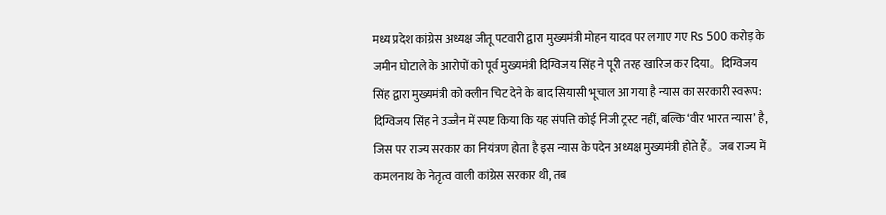मध्य प्रदेश कांग्रेस अध्यक्ष जीतू पटवारी द्वारा मुख्यमंत्री मोहन यादव पर लगाए गए Rs 500 करोड़ के जमीन घोटाले के आरोपों को पूर्व मुख्यमंत्री दिग्विजय सिंह ने पूरी तरह खारिज कर दिया。दिग्विजय सिंह द्वारा मुख्यमंत्री को क्लीन चिट देने के बाद सियासी भूचाल आ गया है न्यास का सरकारी स्वरूप: दिग्विजय सिंह ने उज्जैन में स्पष्ट किया कि यह संपत्ति कोई निजी ट्रस्ट नहीं, बल्कि ‘वीर भारत न्यास’ है, जिस पर राज्य सरकार का नियंत्रण होता है इस न्यास के पदेन अध्यक्ष मुख्यमंत्री होते हैं。जब राज्य में कमलनाथ के नेतृत्व वाली कांग्रेस सरकार थी, तब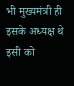भी मुख्यमंत्री ही इसके अध्यक्ष थे इसी को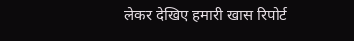लेकर देखिए हमारी खास रिपोर्ट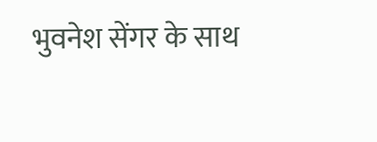भुवनेश सेंगर के साथ